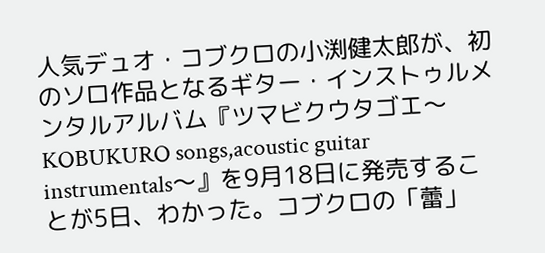人気デュオ・コブクロの小渕健太郎が、初のソロ作品となるギター・インストゥルメンタルアルバム『ツマビクウタゴエ〜KOBUKURO songs,acoustic guitar instrumentals〜』を9月18日に発売することが5日、わかった。コブクロの「蕾」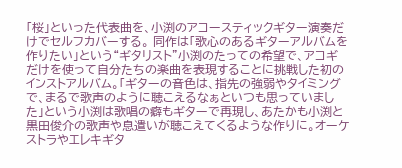「桜」といった代表曲を、小渕のアコースティックギター演奏だけでセルフカバーする。 同作は「歌心のあるギターアルバムを作りたい」という“ギタリスト”小渕のたっての希望で、アコギだけを使って自分たちの楽曲を表現することに挑戦した初のインストアルバム。「ギターの音色は、指先の強弱やタイミングで、まるで歌声のように聴こえるなぁといつも思っていました」という小渕は歌唱の癖もギターで再現し、あたかも小渕と黒田俊介の歌声や息遣いが聴こえてくるような作りに。オーケストラやエレキギタ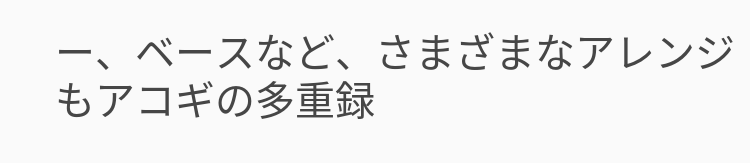ー、ベースなど、さまざまなアレンジもアコギの多重録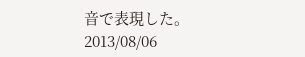音で表現した。
2013/08/06